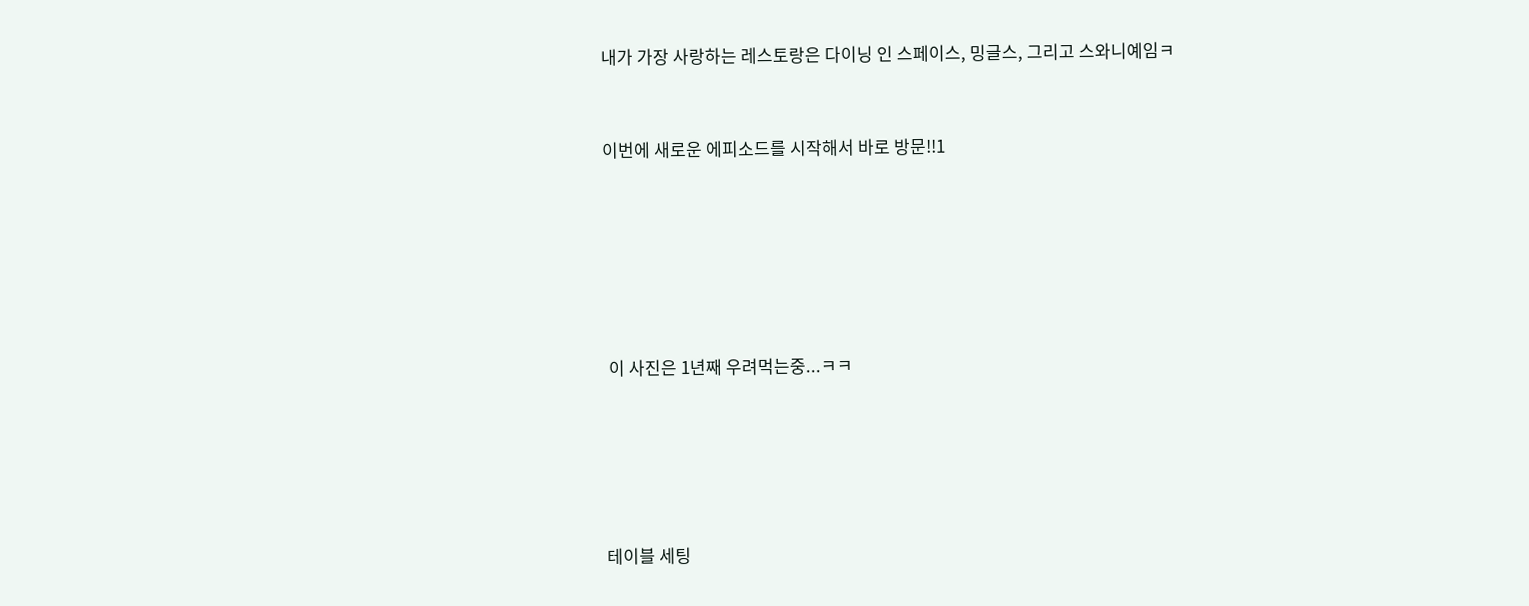내가 가장 사랑하는 레스토랑은 다이닝 인 스페이스, 밍글스, 그리고 스와니예임ㅋ


이번에 새로운 에피소드를 시작해서 바로 방문!!1






 이 사진은 1년째 우려먹는중...ㅋㅋ





테이블 세팅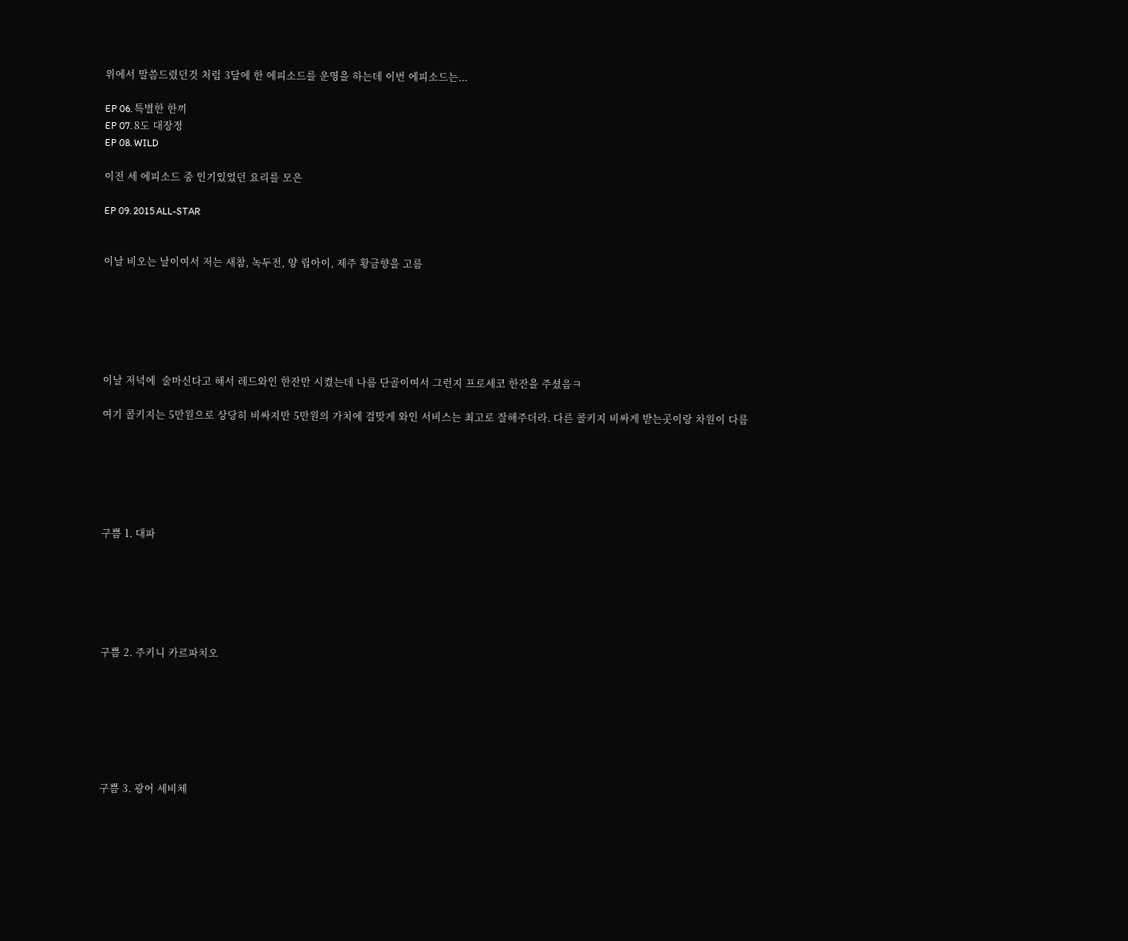위에서 말씀드렸던것 처럼 3달에 한 에피소드를 운영을 하는데 이번 에피소드는...

EP 06. 특별한 한끼
EP 07. 8도 대장정
EP 08. WILD

이전 세 에피소드 중 인기있었던 요리를 모은

EP 09. 2015 ALL-STAR


이날 비오는 날이여서 저는 새참, 녹두전, 양 립아이, 제주 황금향을 고름






이날 저녁에  술마신다고 해서 레드와인 한잔만 시켰는데 나름 단골이여서 그런지 프로세코 한잔을 주셨음ㅋ

여기 콜키지는 5만원으로 상당히 비싸지만 5만원의 가치에 걸맞게 와인 서비스는 최고로 잘해주더라. 다른 콜키지 비싸게 받는곳이랑 차원이 다름






구쁨 1. 대파






구쁨 2. 주키니 카르파치오







구쁨 3. 광어 세비체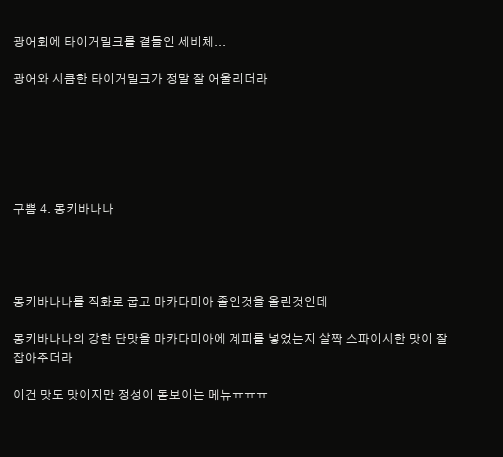광어회에 타이거밀크를 곁들인 세비체...

광어와 시큼한 타이거밀크가 정말 잘 어울리더라






구쁨 4. 몽키바나나




몽키바나나를 직화로 굽고 마카다미아 졸인것을 올린것인데

몽키바나나의 강한 단맛을 마카다미아에 계피를 넣었는지 살짝 스파이시한 맛이 잘 잡아주더라

이건 맛도 맛이지만 정성이 돋보이는 메뉴ㅠㅠㅠ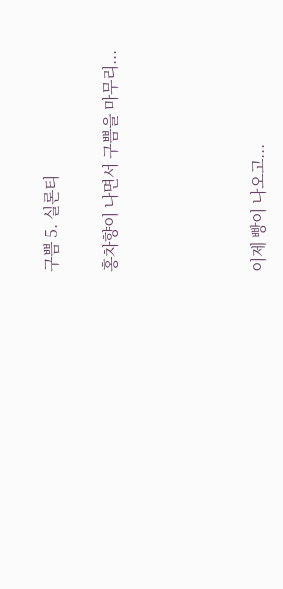구쁨 5. 실론티

홍차향이 나면서 구쁨을 마무리...




이제 빵이 나오고...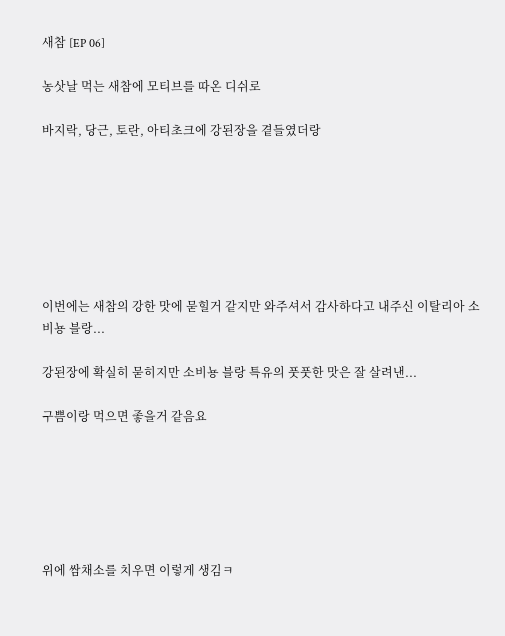새참 [EP 06]

농삿날 먹는 새참에 모티브를 따온 디쉬로

바지락, 당근, 토란, 아티초크에 강된장을 곁들였더랑







이번에는 새참의 강한 맛에 묻힐거 같지만 와주셔서 감사하다고 내주신 이탈리아 소비뇽 블랑...

강된장에 확실히 묻히지만 소비뇽 블랑 특유의 풋풋한 맛은 잘 살려낸...

구쁨이랑 먹으면 좋을거 같음요






위에 쌈채소를 치우면 이렇게 생김ㅋ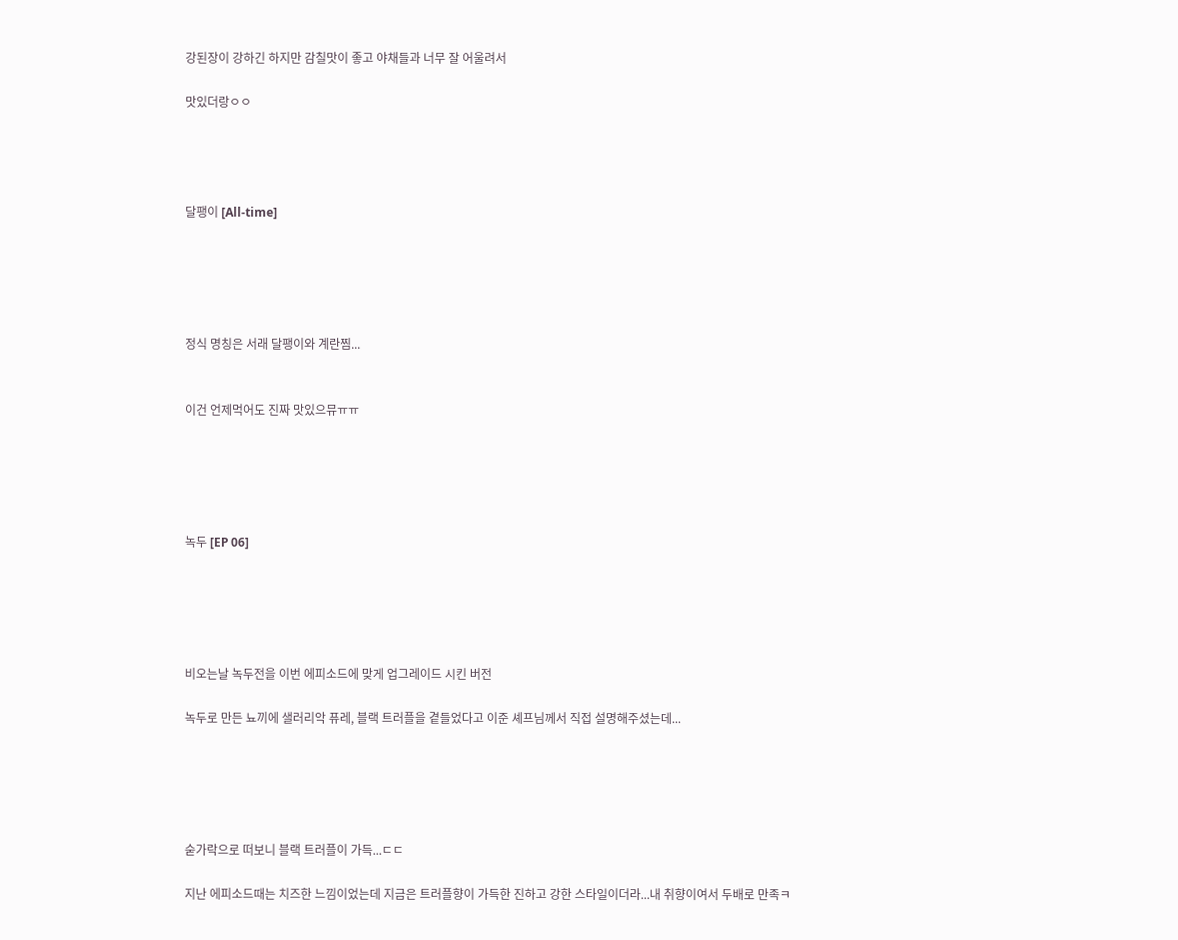강된장이 강하긴 하지만 감칠맛이 좋고 야채들과 너무 잘 어울려서

맛있더랑ㅇㅇ




달팽이 [All-time]





정식 명칭은 서래 달팽이와 계란찜...


이건 언제먹어도 진짜 맛있으뮤ㅠㅠ





녹두 [EP 06]





비오는날 녹두전을 이번 에피소드에 맞게 업그레이드 시킨 버전

녹두로 만든 뇨끼에 샐러리악 퓨레, 블랙 트러플을 곁들었다고 이준 셰프님께서 직접 설명해주셨는데...





숟가락으로 떠보니 블랙 트러플이 가득...ㄷㄷ

지난 에피소드때는 치즈한 느낌이었는데 지금은 트러플향이 가득한 진하고 강한 스타일이더라...내 취향이여서 두배로 만족ㅋ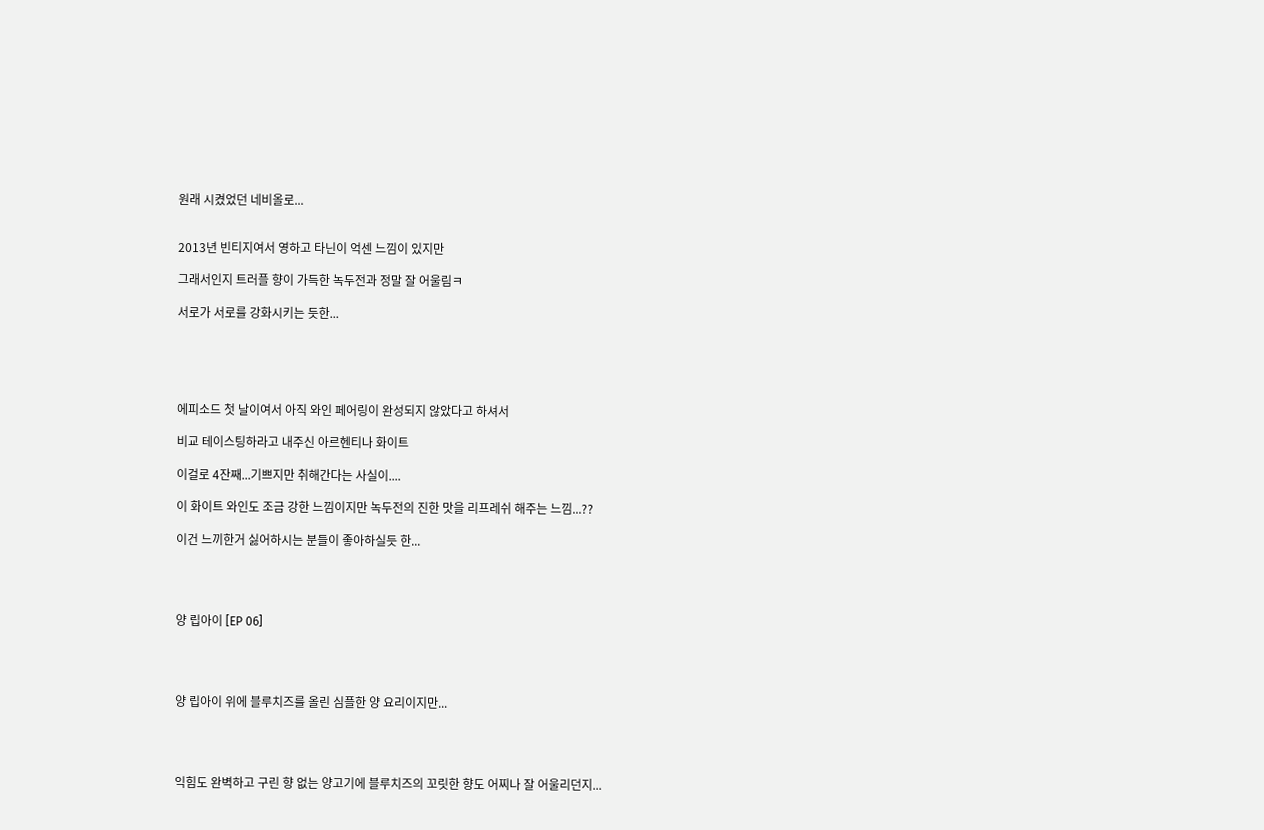원래 시켰었던 네비올로...


2013년 빈티지여서 영하고 타닌이 억센 느낌이 있지만

그래서인지 트러플 향이 가득한 녹두전과 정말 잘 어울림ㅋ

서로가 서로를 강화시키는 듯한...





에피소드 첫 날이여서 아직 와인 페어링이 완성되지 않았다고 하셔서

비교 테이스팅하라고 내주신 아르헨티나 화이트

이걸로 4잔째...기쁘지만 취해간다는 사실이....

이 화이트 와인도 조금 강한 느낌이지만 녹두전의 진한 맛을 리프레쉬 해주는 느낌...??

이건 느끼한거 싫어하시는 분들이 좋아하실듯 한...




양 립아이 [EP 06]




양 립아이 위에 블루치즈를 올린 심플한 양 요리이지만...




익힘도 완벽하고 구린 향 없는 양고기에 블루치즈의 꼬릿한 향도 어찌나 잘 어울리던지...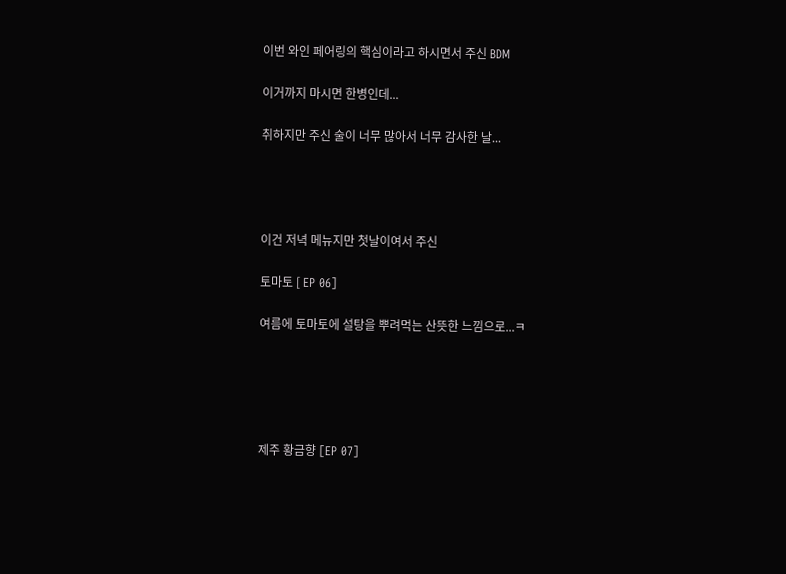이번 와인 페어링의 핵심이라고 하시면서 주신 BDM

이거까지 마시면 한병인데...

취하지만 주신 술이 너무 많아서 너무 감사한 날...




이건 저녁 메뉴지만 첫날이여서 주신

토마토 [ EP 06]

여름에 토마토에 설탕을 뿌려먹는 산뜻한 느낌으로...ㅋ





제주 황금향 [EP 07]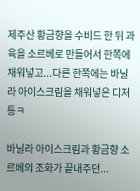제주산 황금향을 수비드 한 뒤 과육을 소르베로 만들어서 한쪽에 채워넣고...다른 한쪽에는 바닐라 아이스크림을 채워넣은 디저틍ㅋ

바닐라 아이스크림과 황금향 소르베의 조화가 끝내주던...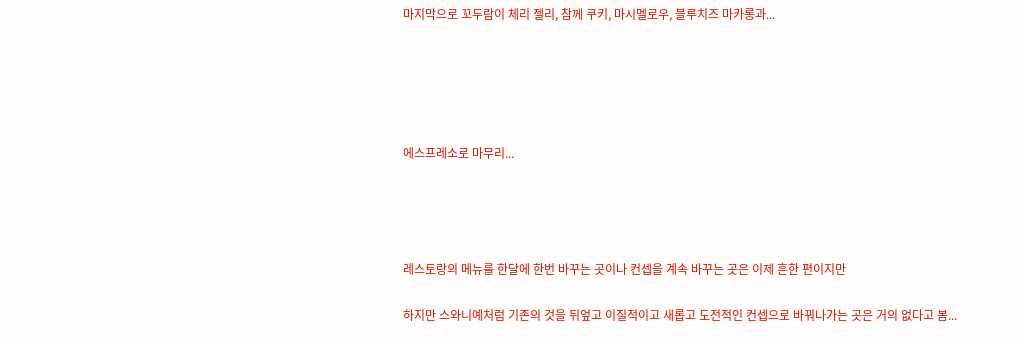마지막으로 꼬두람이 체리 젤리, 참께 쿠키, 마시멜로우, 블루치즈 마카롱과...





에스프레소로 마무리...




레스토랑의 메뉴를 한달에 한번 바꾸는 곳이나 컨셉을 계속 바꾸는 곳은 이제 흔한 편이지만

하지만 스와니예처럼 기존의 것을 뒤엎고 이질적이고 새롭고 도전적인 컨셉으로 바꿔나가는 곳은 거의 없다고 봄...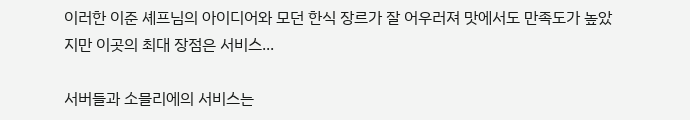이러한 이준 셰프님의 아이디어와 모던 한식 장르가 잘 어우러져 맛에서도 만족도가 높았지만 이곳의 최대 장점은 서비스...

서버들과 소믈리에의 서비스는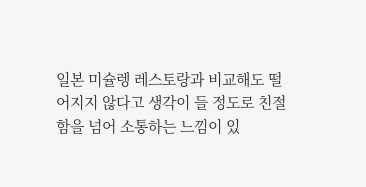일본 미슐렝 레스토랑과 비교해도 떨어지지 않다고 생각이 들 정도로 친절함을 넘어 소통하는 느낌이 있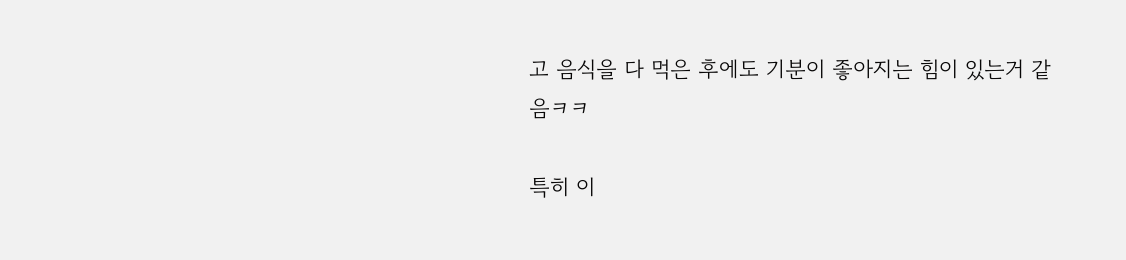고 음식을 다 먹은 후에도 기분이 좋아지는 힘이 있는거 같음ㅋㅋ

특히 이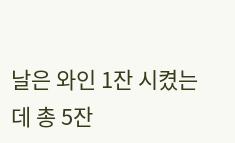날은 와인 1잔 시켰는데 총 5잔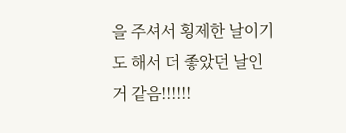을 주셔서 횡제한 날이기도 해서 더 좋았던 날인거 같음!!!!!!